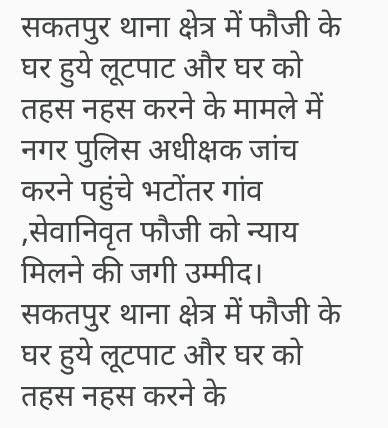सकतपुर थाना क्षेत्र में फौजी के घर हुये लूटपाट और घर को तहस नहस करने के मामले में नगर पुलिस अधीक्षक जांच करने पहुंचे भटोंतर गांव ,सेवानिवृत फौजी को न्याय मिलने की जगी उम्मीद।
सकतपुर थाना क्षेत्र में फौजी के घर हुये लूटपाट और घर को तहस नहस करने के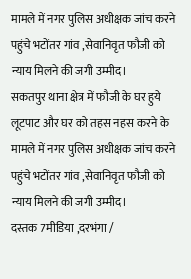मामले में नगर पुलिस अधीक्षक जांच करने पहुंचे भटोंतर गांव ,सेवानिवृत फौजी को न्याय मिलने की जगी उम्मीद।
सकतपुर थाना क्षेत्र में फौजी के घर हुये लूटपाट और घर को तहस नहस करने के मामले में नगर पुलिस अधीक्षक जांच करने पहुंचे भटोंतर गांव ,सेवानिवृत फौजी को न्याय मिलने की जगी उम्मीद।
दस्तक 7मीडिया ,दरभंगा /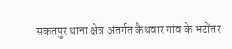सकतपुर थाना क्षेत्र अंतर्गत कैथवार गांव के भटोंतर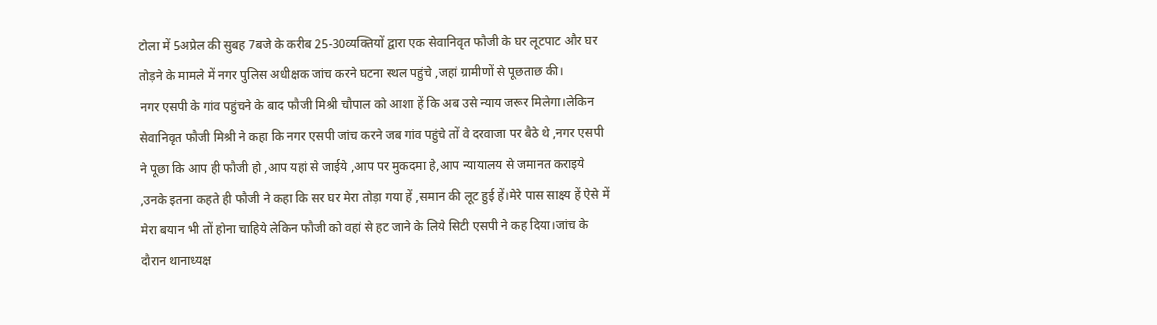टोला में 5अप्रेल की सुबह 7बजे के करीब 25-30व्यक्तियों द्वारा एक सेवानिवृत फौजी के घर लूटपाट और घर तोड़ने के मामले में नगर पुलिस अधीक्षक जांच करने घटना स्थल पहुंचे ,जहां ग्रामीणों से पूछताछ की।
नगर एसपी के गांव पहुंचने के बाद फौजी मिश्री चौपाल को आशा हें कि अब उसे न्याय जरूर मिलेगा।लेकिन सेवानिवृत फौजी मिश्री ने कहा कि नगर एसपी जांच करने जब गांव पहुंचे तों वे दरवाजा पर बैठे थे ,नगर एसपी ने पूछा कि आप ही फौजी हो ,आप यहां से जाईये ,आप पर मुकदमा हे,आप न्यायालय से जमानत कराइये ,उनके इतना कहते ही फौजी ने कहा कि सर घर मेरा तोड़ा गया हें ,समान की लूट हुई हें।मेरे पास साक्ष्य हें ऐसे में मेरा बयान भी तों होना चाहिये लेकिन फौजी को वहां से हट जाने के लिये सिटी एसपी ने कह दिया।जांच के दौरान थानाध्यक्ष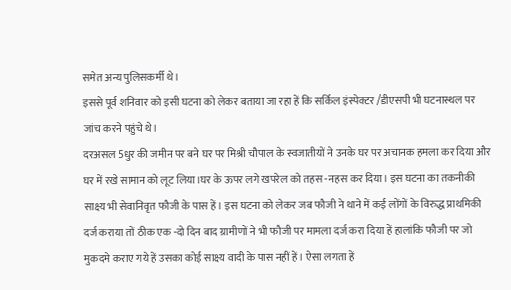समेत अन्य पुलिसकर्मी थे।
इससे पूर्व शनिवार को इसी घटना को लेकर बताया जा रहा हें कि सर्किल इंस्पेक्टर /डीएसपी भी घटनास्थल पर जांच करने पहुंचे थे।
दरअसल 5धुर की जमीन पर बने घर पर मिश्री चौपाल के स्वजातीयों ने उनके घर पर अचानक हमला कर दिया और घर में रखे सामान को लूट लिया।घर के ऊपर लगे खपरेल को तहस -नहस कर दिया। इस घटना का तकनीकी साक्ष्य भी सेवानिवृत फौजी के पास हें। इस घटना को लेकर जब फौजी ने थाने में कई लोंगों के विरुद्ध प्राथमिकी दर्ज कराया तों ठीक एक -दो दिन बाद ग्रामीणों ने भी फौजी पर मामला दर्ज करा दिया हें हालांकि फौजी पर जो मुकदमे कराए गये हें उसका कोई साक्ष्य वादी के पास नहीं हें। ऐसा लगता हें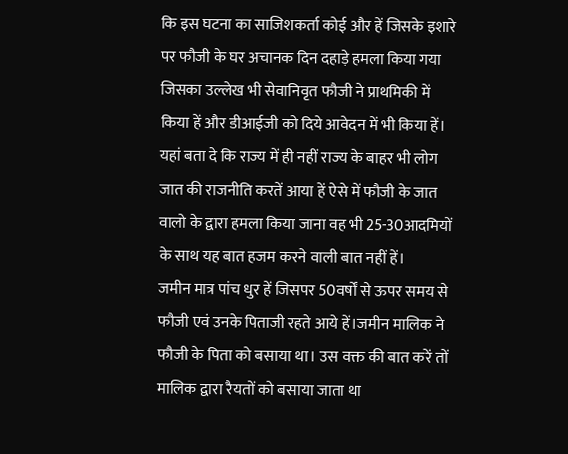कि इस घटना का साजिशकर्ता कोई और हें जिसके इशारे पर फौजी के घर अचानक दिन दहाड़े हमला किया गया जिसका उल्लेख भी सेवानिवृत फौजी ने प्राथमिकी में किया हें और डीआईजी को दिये आवेदन में भी किया हें।
यहां बता दे कि राज्य में ही नहीं राज्य के बाहर भी लोग जात की राजनीति करतें आया हें ऐसे में फौजी के जात वालो के द्वारा हमला किया जाना वह भी 25-30आदमियों के साथ यह बात हजम करने वाली बात नहीं हें।
जमीन मात्र पांच धुर हें जिसपर 50वर्षों से ऊपर समय से फौजी एवं उनके पिताजी रहते आये हें।जमीन मालिक ने फौजी के पिता को बसाया था। उस वक्त की बात करें तों मालिक द्वारा रैयतों को बसाया जाता था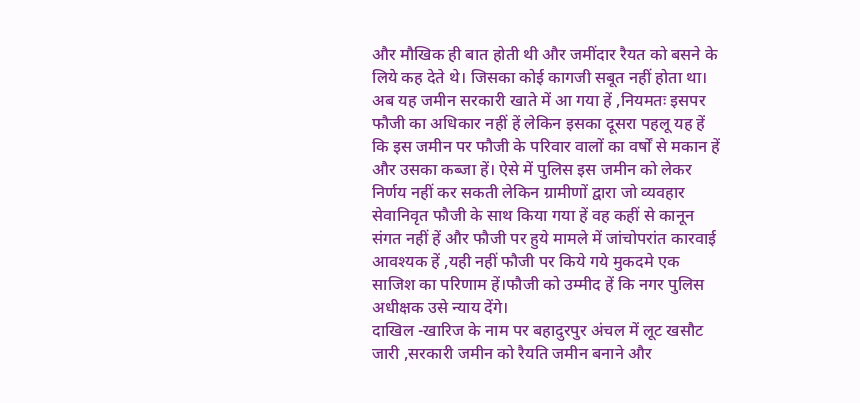और मौखिक ही बात होती थी और जमींदार रैयत को बसने के लिये कह देते थे। जिसका कोई कागजी सबूत नहीं होता था। अब यह जमीन सरकारी खाते में आ गया हें ,नियमतः इसपर फौजी का अधिकार नहीं हें लेकिन इसका दूसरा पहलू यह हें कि इस जमीन पर फौजी के परिवार वालों का वर्षों से मकान हें और उसका कब्जा हें। ऐसे में पुलिस इस जमीन को लेकर निर्णय नहीं कर सकती लेकिन ग्रामीणों द्वारा जो व्यवहार सेवानिवृत फौजी के साथ किया गया हें वह कहीं से कानून संगत नहीं हें और फौजी पर हुये मामले में जांचोपरांत कारवाई आवश्यक हें ,यही नहीं फौजी पर किये गये मुकदमे एक साजिश का परिणाम हें।फौजी को उम्मीद हें कि नगर पुलिस अधीक्षक उसे न्याय देंगे।
दाखिल -खारिज के नाम पर बहादुरपुर अंचल में लूट खसौट जारी ,सरकारी जमीन को रैयति जमीन बनाने और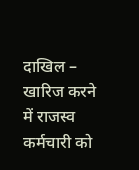दाखिल – खारिज करने में राजस्व कर्मचारी को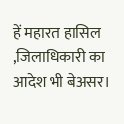हें महारत हासिल ,जिलाधिकारी का आदेश भी बेअसर।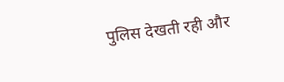पुलिस देखती रही और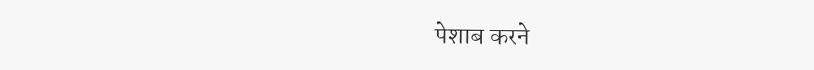पेशाब करने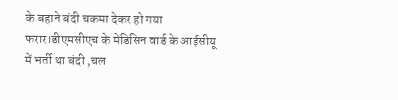के बहाने बंदी चकमा देकर हो गया फरार।डीएमसीएच के मेडिसिन वार्ड के आईसीयू में भर्ती था बंदी ,चल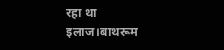रहा था इलाज।बाथरूम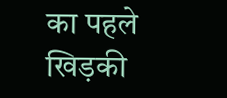का पहले खिड़की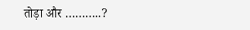तोड़ा और ………..?